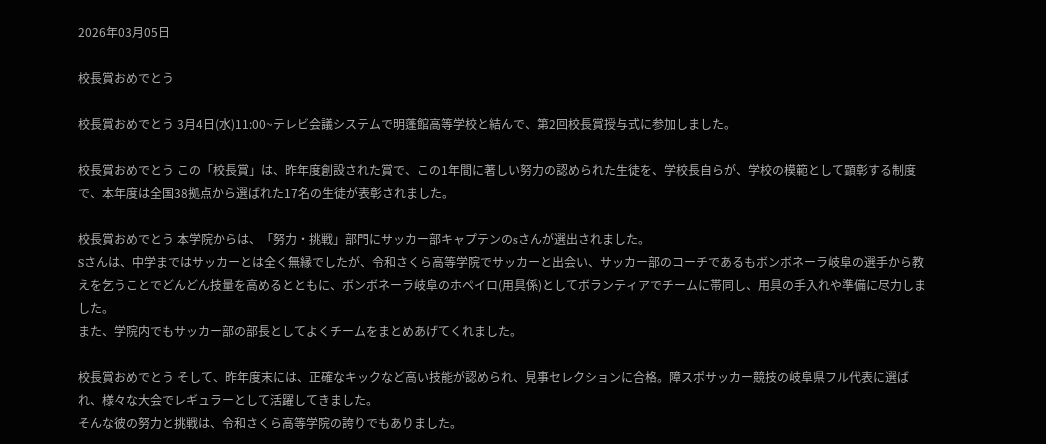2026年03月05日

校長賞おめでとう

校長賞おめでとう 3月4日(水)11:00~テレビ会議システムで明蓬館高等学校と結んで、第2回校長賞授与式に参加しました。

校長賞おめでとう この「校長賞」は、昨年度創設された賞で、この1年間に著しい努力の認められた生徒を、学校長自らが、学校の模範として顕彰する制度で、本年度は全国38拠点から選ばれた17名の生徒が表彰されました。

校長賞おめでとう 本学院からは、「努力・挑戦」部門にサッカー部キャプテンのsさんが選出されました。
Sさんは、中学まではサッカーとは全く無縁でしたが、令和さくら高等学院でサッカーと出会い、サッカー部のコーチであるもボンボネーラ岐阜の選手から教えを乞うことでどんどん技量を高めるとともに、ボンボネーラ岐阜のホペイロ(用具係)としてボランティアでチームに帯同し、用具の手入れや準備に尽力しました。
また、学院内でもサッカー部の部長としてよくチームをまとめあげてくれました。

校長賞おめでとう そして、昨年度末には、正確なキックなど高い技能が認められ、見事セレクションに合格。障スポサッカー競技の岐阜県フル代表に選ばれ、様々な大会でレギュラーとして活躍してきました。
そんな彼の努力と挑戦は、令和さくら高等学院の誇りでもありました。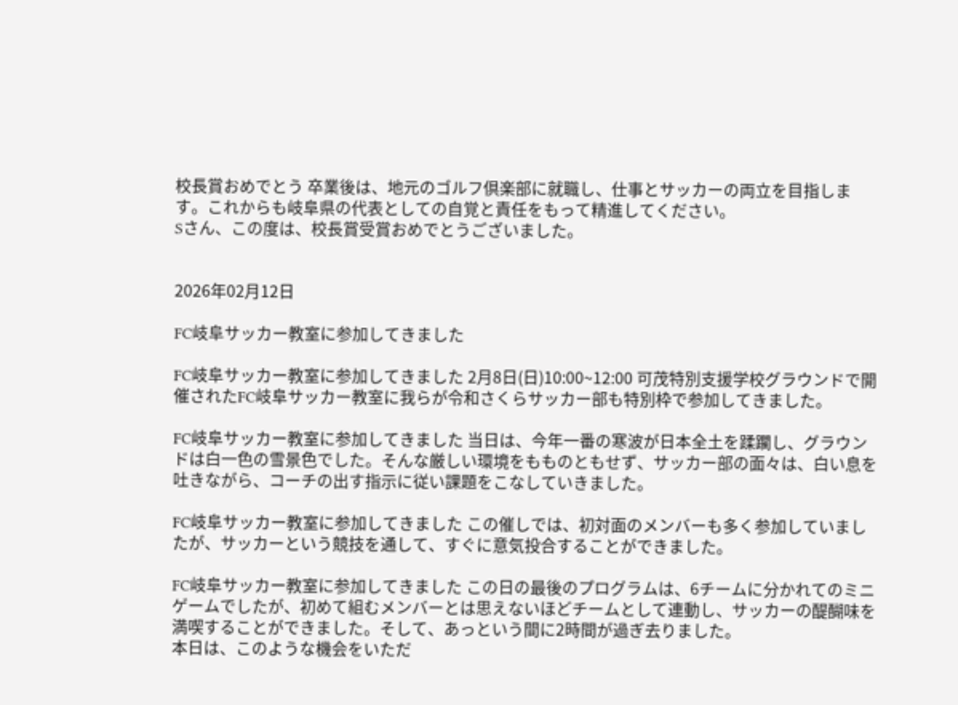校長賞おめでとう 卒業後は、地元のゴルフ倶楽部に就職し、仕事とサッカーの両立を目指します。これからも岐阜県の代表としての自覚と責任をもって精進してください。
Sさん、この度は、校長賞受賞おめでとうございました。


2026年02月12日

FC岐阜サッカー教室に参加してきました

FC岐阜サッカー教室に参加してきました 2月8日(日)10:00~12:00 可茂特別支援学校グラウンドで開催されたFC岐阜サッカー教室に我らが令和さくらサッカー部も特別枠で参加してきました。

FC岐阜サッカー教室に参加してきました 当日は、今年一番の寒波が日本全土を蹂躙し、グラウンドは白一色の雪景色でした。そんな厳しい環境をもものともせず、サッカー部の面々は、白い息を吐きながら、コーチの出す指示に従い課題をこなしていきました。

FC岐阜サッカー教室に参加してきました この催しでは、初対面のメンバーも多く参加していましたが、サッカーという競技を通して、すぐに意気投合することができました。

FC岐阜サッカー教室に参加してきました この日の最後のプログラムは、6チームに分かれてのミニゲームでしたが、初めて組むメンバーとは思えないほどチームとして連動し、サッカーの醍醐味を満喫することができました。そして、あっという間に2時間が過ぎ去りました。
本日は、このような機会をいただ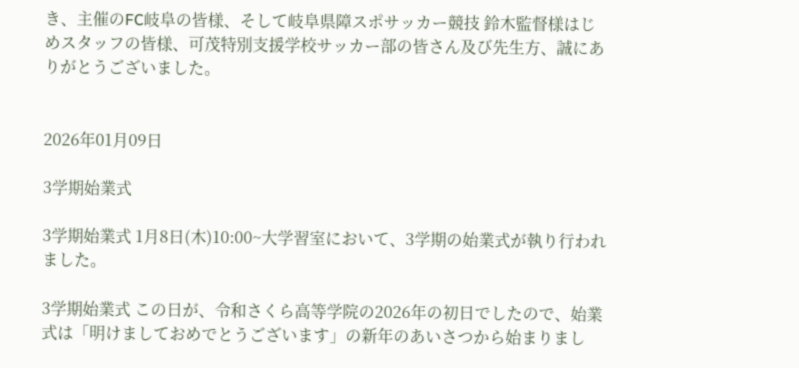き、主催のFC岐阜の皆様、そして岐阜県障スポサッカー競技 鈴木監督様はじめスタッフの皆様、可茂特別支援学校サッカー部の皆さん及び先生方、誠にありがとうございました。


2026年01月09日

3学期始業式

3学期始業式 1月8日(木)10:00~大学習室において、3学期の始業式が執り行われました。

3学期始業式 この日が、令和さくら高等学院の2026年の初日でしたので、始業式は「明けましておめでとうございます」の新年のあいさつから始まりまし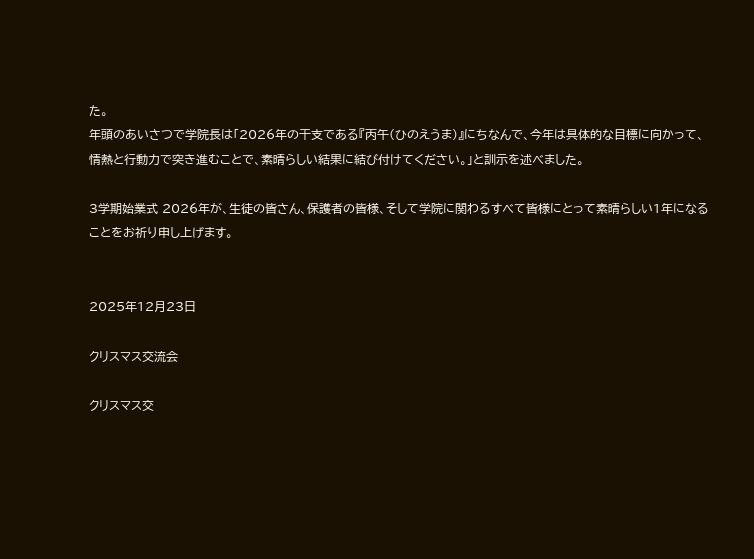た。
年頭のあいさつで学院長は「2026年の干支である『丙午(ひのえうま)』にちなんで、今年は具体的な目標に向かって、情熱と行動力で突き進むことで、素晴らしい結果に結び付けてください。」と訓示を述べました。

3学期始業式 2026年が、生徒の皆さん、保護者の皆様、そして学院に関わるすべて皆様にとって素晴らしい1年になることをお祈り申し上げます。


2025年12月23日

クリスマス交流会

クリスマス交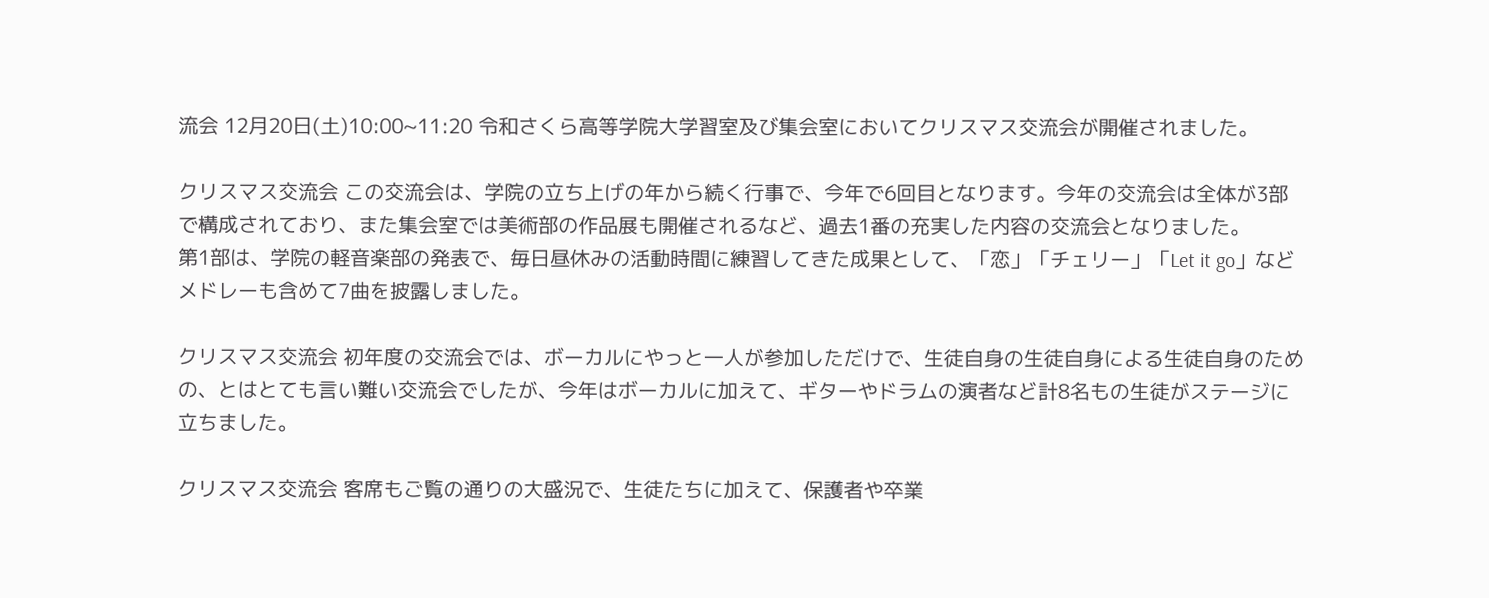流会 12月20日(土)10:00~11:20 令和さくら高等学院大学習室及び集会室においてクリスマス交流会が開催されました。

クリスマス交流会 この交流会は、学院の立ち上げの年から続く行事で、今年で6回目となります。今年の交流会は全体が3部で構成されており、また集会室では美術部の作品展も開催されるなど、過去1番の充実した内容の交流会となりました。
第1部は、学院の軽音楽部の発表で、毎日昼休みの活動時間に練習してきた成果として、「恋」「チェリー」「Let it go」などメドレーも含めて7曲を披露しました。

クリスマス交流会 初年度の交流会では、ボーカルにやっと一人が参加しただけで、生徒自身の生徒自身による生徒自身のための、とはとても言い難い交流会でしたが、今年はボーカルに加えて、ギターやドラムの演者など計8名もの生徒がステージに立ちました。

クリスマス交流会 客席もご覧の通りの大盛況で、生徒たちに加えて、保護者や卒業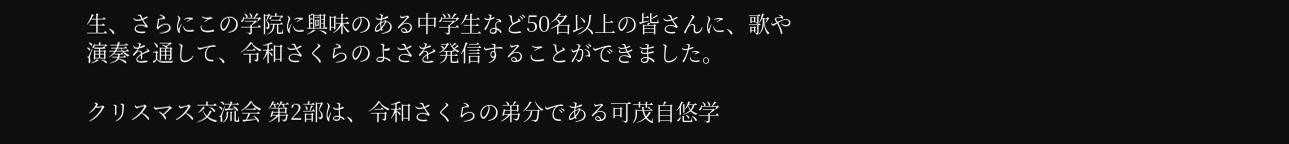生、さらにこの学院に興味のある中学生など50名以上の皆さんに、歌や演奏を通して、令和さくらのよさを発信することができました。

クリスマス交流会 第2部は、令和さくらの弟分である可茂自悠学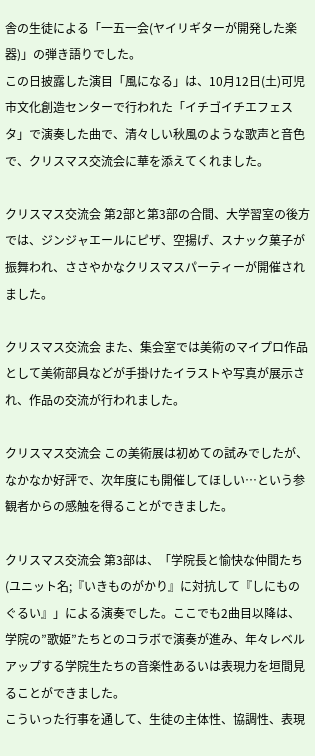舎の生徒による「一五一会(ヤイリギターが開発した楽器)」の弾き語りでした。
この日披露した演目「風になる」は、10月12日(土)可児市文化創造センターで行われた「イチゴイチエフェスタ」で演奏した曲で、清々しい秋風のような歌声と音色で、クリスマス交流会に華を添えてくれました。

クリスマス交流会 第2部と第3部の合間、大学習室の後方では、ジンジャエールにピザ、空揚げ、スナック菓子が振舞われ、ささやかなクリスマスパーティーが開催されました。

クリスマス交流会 また、集会室では美術のマイプロ作品として美術部員などが手掛けたイラストや写真が展示され、作品の交流が行われました。

クリスマス交流会 この美術展は初めての試みでしたが、なかなか好評で、次年度にも開催してほしい…という参観者からの感触を得ることができました。

クリスマス交流会 第3部は、「学院長と愉快な仲間たち(ユニット名;『いきものがかり』に対抗して『しにものぐるい』」による演奏でした。ここでも2曲目以降は、学院の”歌姫”たちとのコラボで演奏が進み、年々レベルアップする学院生たちの音楽性あるいは表現力を垣間見ることができました。
こういった行事を通して、生徒の主体性、協調性、表現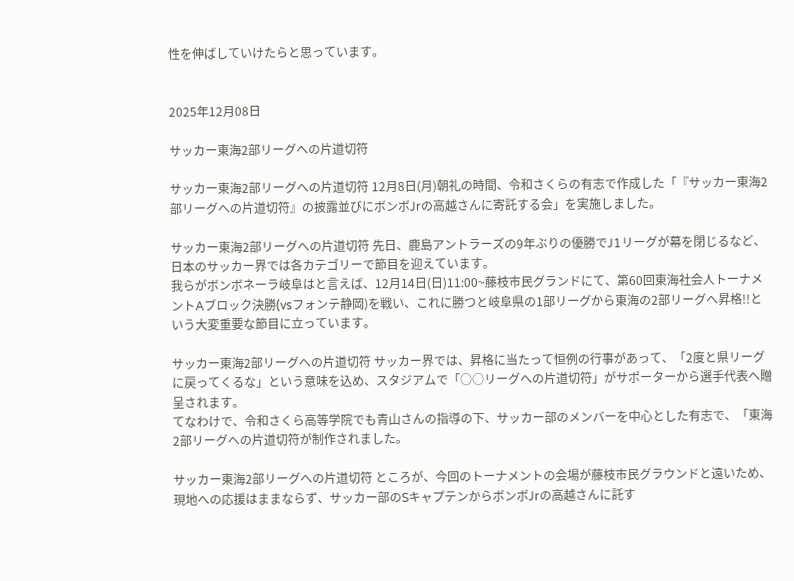性を伸ばしていけたらと思っています。


2025年12月08日

サッカー東海2部リーグへの片道切符

サッカー東海2部リーグへの片道切符 12月8日(月)朝礼の時間、令和さくらの有志で作成した「『サッカー東海2部リーグへの片道切符』の披露並びにボンボJrの高越さんに寄託する会」を実施しました。

サッカー東海2部リーグへの片道切符 先日、鹿島アントラーズの9年ぶりの優勝でJ1リーグが幕を閉じるなど、日本のサッカー界では各カテゴリーで節目を迎えています。
我らがボンボネーラ岐阜はと言えば、12月14日(日)11:00~藤枝市民グランドにて、第60回東海社会人トーナメントAブロック決勝(vsフォンテ静岡)を戦い、これに勝つと岐阜県の1部リーグから東海の2部リーグへ昇格!!という大変重要な節目に立っています。

サッカー東海2部リーグへの片道切符 サッカー界では、昇格に当たって恒例の行事があって、「2度と県リーグに戻ってくるな」という意味を込め、スタジアムで「○○リーグへの片道切符」がサポーターから選手代表へ贈呈されます。
てなわけで、令和さくら高等学院でも青山さんの指導の下、サッカー部のメンバーを中心とした有志で、「東海2部リーグへの片道切符が制作されました。

サッカー東海2部リーグへの片道切符 ところが、今回のトーナメントの会場が藤枝市民グラウンドと遠いため、現地への応援はままならず、サッカー部のSキャプテンからボンボJrの高越さんに託す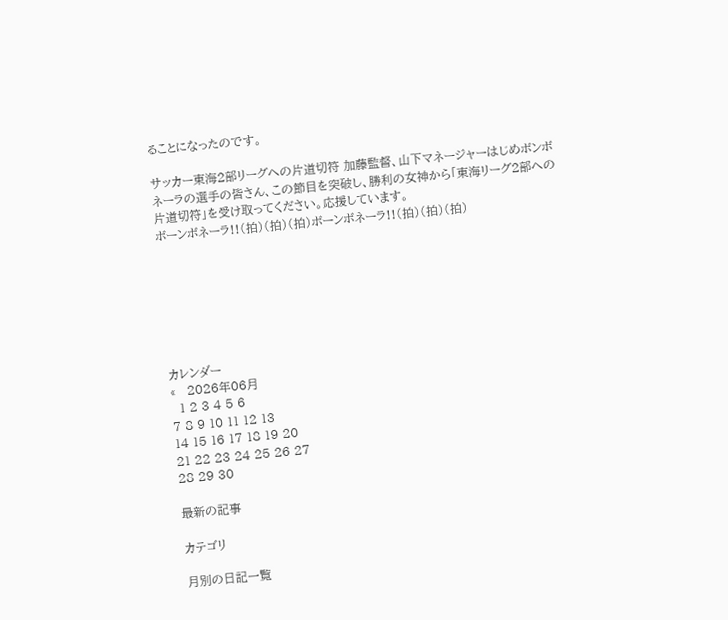ることになったのです。

サッカー東海2部リーグへの片道切符 加藤監督、山下マネージャーはじめボンボネーラの選手の皆さん、この節目を突破し、勝利の女神から「東海リーグ2部への片道切符」を受け取ってください。応援しています。
ボーンボネーラ!!(拍)(拍)(拍)ボーンボネーラ!!(拍)(拍)(拍)







カレンダー
«   2026年06月
  1 2 3 4 5 6
7 8 9 10 11 12 13
14 15 16 17 18 19 20
21 22 23 24 25 26 27
28 29 30

最新の記事

カテゴリ

月別の日記一覧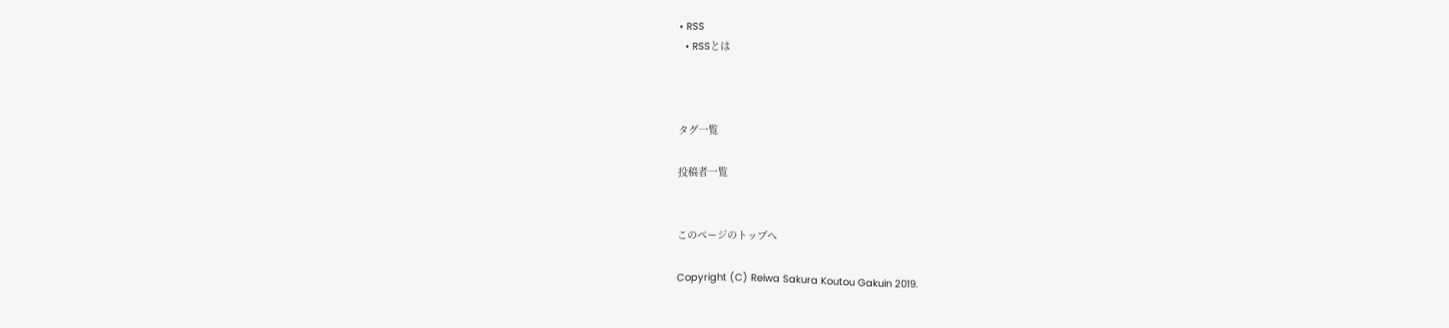• RSS
  • RSSとは



タグ一覧

投稿者一覧


このページのトップへ

Copyright (C) Reiwa Sakura Koutou Gakuin 2019.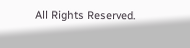All Rights Reserved.